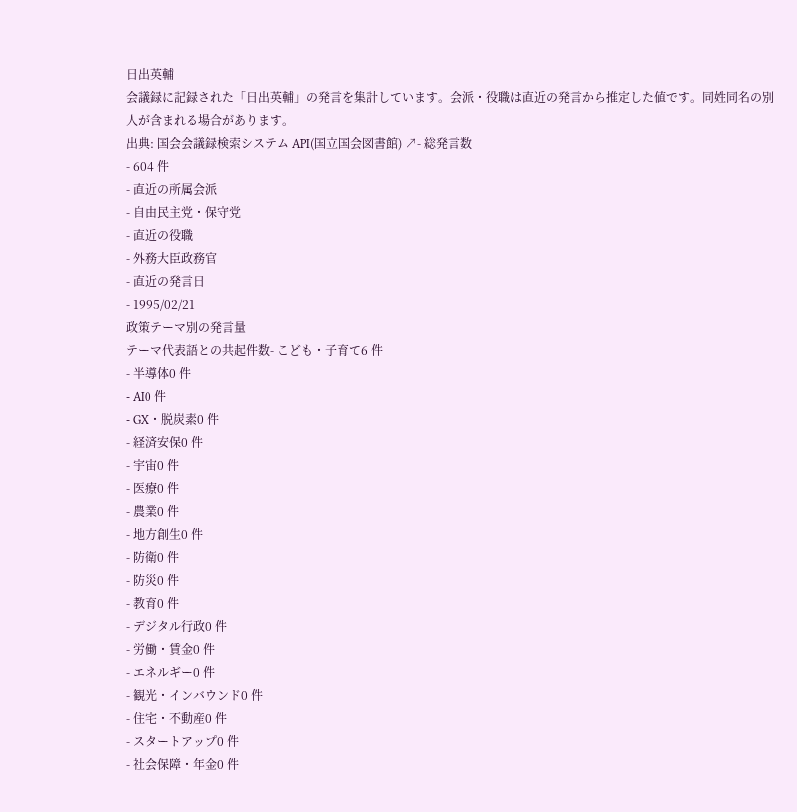日出英輔
会議録に記録された「日出英輔」の発言を集計しています。会派・役職は直近の発言から推定した値です。同姓同名の別人が含まれる場合があります。
出典: 国会会議録検索システム API(国立国会図書館) ↗- 総発言数
- 604 件
- 直近の所属会派
- 自由民主党・保守党
- 直近の役職
- 外務大臣政務官
- 直近の発言日
- 1995/02/21
政策テーマ別の発言量
テーマ代表語との共起件数- こども・子育て6 件
- 半導体0 件
- AI0 件
- GX・脱炭素0 件
- 経済安保0 件
- 宇宙0 件
- 医療0 件
- 農業0 件
- 地方創生0 件
- 防衛0 件
- 防災0 件
- 教育0 件
- デジタル行政0 件
- 労働・賃金0 件
- エネルギー0 件
- 観光・インバウンド0 件
- 住宅・不動産0 件
- スタートアップ0 件
- 社会保障・年金0 件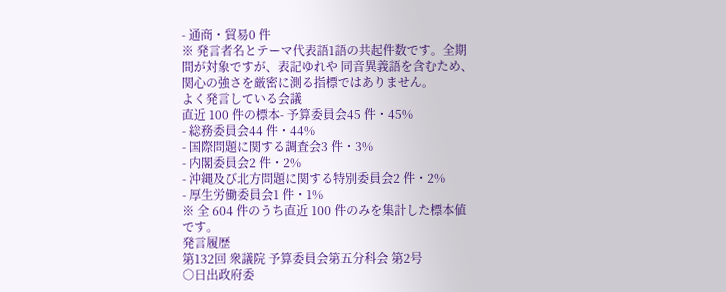- 通商・貿易0 件
※ 発言者名とテーマ代表語1語の共起件数です。全期間が対象ですが、表記ゆれや 同音異義語を含むため、関心の強さを厳密に測る指標ではありません。
よく発言している会議
直近 100 件の標本- 予算委員会45 件・45%
- 総務委員会44 件・44%
- 国際問題に関する調査会3 件・3%
- 内閣委員会2 件・2%
- 沖縄及び北方問題に関する特別委員会2 件・2%
- 厚生労働委員会1 件・1%
※ 全 604 件のうち直近 100 件のみを集計した標本値です。
発言履歴
第132回 衆議院 予算委員会第五分科会 第2号
○日出政府委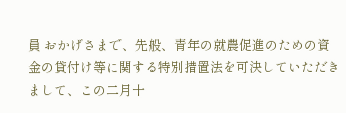員 おかげさまで、先般、青年の就農促進のための資金の貸付け等に関する特別措置法を可決していただきまして、この二月十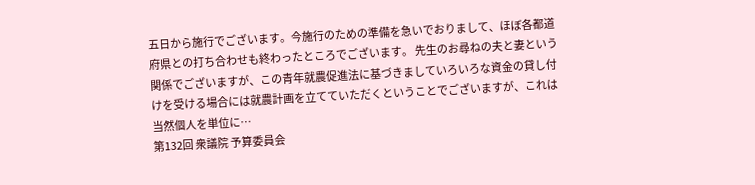五日から施行でございます。今施行のための準備を急いでおりまして、ほぼ各都道府県との打ち合わせも終わったところでございます。 先生のお尋ねの夫と妻という関係でございますが、この青年就農促進法に基づきましていろいろな資金の貸し付けを受ける場合には就農計画を立てていただくということでございますが、これは当然個人を単位に…
第132回 衆議院 予算委員会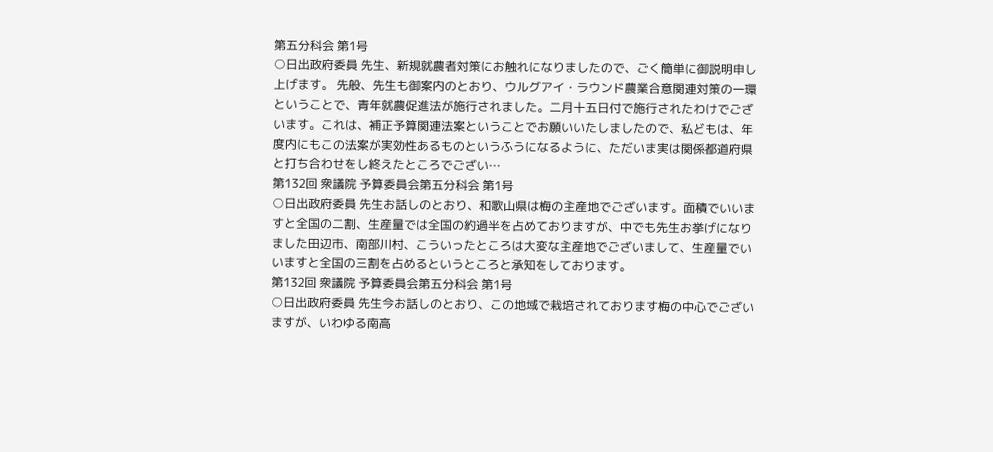第五分科会 第1号
○日出政府委員 先生、新規就農者対策にお触れになりましたので、ごく簡単に御説明申し上げます。 先般、先生も御案内のとおり、ウルグアイ・ラウンド農業合意関連対策の一環ということで、青年就農促進法が施行されました。二月十五日付で施行されたわけでございます。これは、補正予算関連法案ということでお願いいたしましたので、私どもは、年度内にもこの法案が実効性あるものというふうになるように、ただいま実は関係都道府県と打ち合わせをし終えたところでござい…
第132回 衆議院 予算委員会第五分科会 第1号
○日出政府委員 先生お話しのとおり、和歌山県は梅の主産地でございます。面積でいいますと全国の二割、生産量では全国の約過半を占めておりますが、中でも先生お挙げになりました田辺市、南部川村、こういったところは大変な主産地でございまして、生産量でいいますと全国の三割を占めるというところと承知をしております。
第132回 衆議院 予算委員会第五分科会 第1号
○日出政府委員 先生今お話しのとおり、この地域で栽培されております梅の中心でございますが、いわゆる南高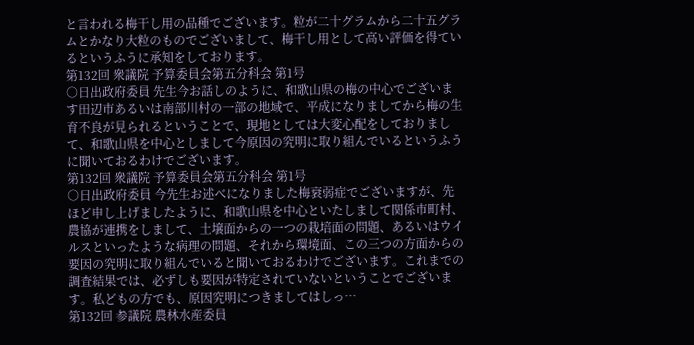と言われる梅干し用の品種でございます。粒が二十グラムから二十五グラムとかなり大粒のものでございまして、梅干し用として高い評価を得ているというふうに承知をしております。
第132回 衆議院 予算委員会第五分科会 第1号
○日出政府委員 先生今お話しのように、和歌山県の梅の中心でございます田辺市あるいは南部川村の一部の地域で、平成になりましてから梅の生育不良が見られるということで、現地としては大変心配をしておりまして、和歌山県を中心としまして今原因の究明に取り組んでいるというふうに聞いておるわけでございます。
第132回 衆議院 予算委員会第五分科会 第1号
○日出政府委員 今先生お述べになりました梅衰弱症でございますが、先ほど申し上げましたように、和歌山県を中心といたしまして関係市町村、農協が連携をしまして、土壌面からの一つの栽培面の問題、あるいはウイルスといったような病理の問題、それから環境面、この三つの方面からの要因の究明に取り組んでいると聞いておるわけでございます。これまでの調査結果では、必ずしも要因が特定されていないということでございます。私どもの方でも、原因究明につきましてはしっ…
第132回 参議院 農林水産委員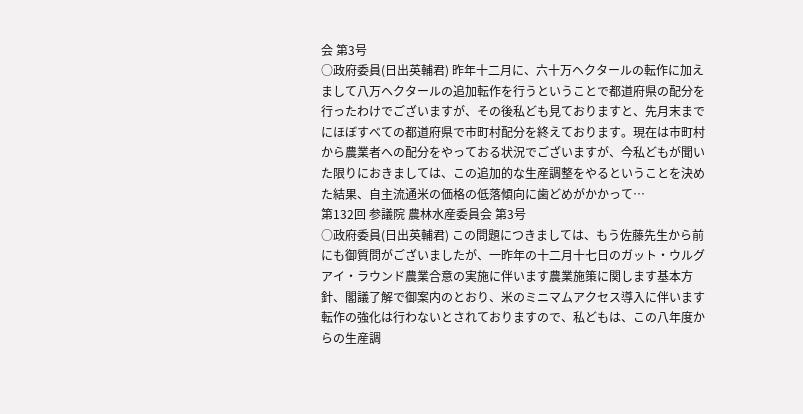会 第3号
○政府委員(日出英輔君) 昨年十二月に、六十万ヘクタールの転作に加えまして八万ヘクタールの追加転作を行うということで都道府県の配分を行ったわけでございますが、その後私ども見ておりますと、先月末までにほぼすべての都道府県で市町村配分を終えております。現在は市町村から農業者への配分をやっておる状況でございますが、今私どもが聞いた限りにおきましては、この追加的な生産調整をやるということを決めた結果、自主流通米の価格の低落傾向に歯どめがかかって…
第132回 参議院 農林水産委員会 第3号
○政府委員(日出英輔君) この問題につきましては、もう佐藤先生から前にも御質問がございましたが、一昨年の十二月十七日のガット・ウルグアイ・ラウンド農業合意の実施に伴います農業施策に関します基本方針、閣議了解で御案内のとおり、米のミニマムアクセス導入に伴います転作の強化は行わないとされておりますので、私どもは、この八年度からの生産調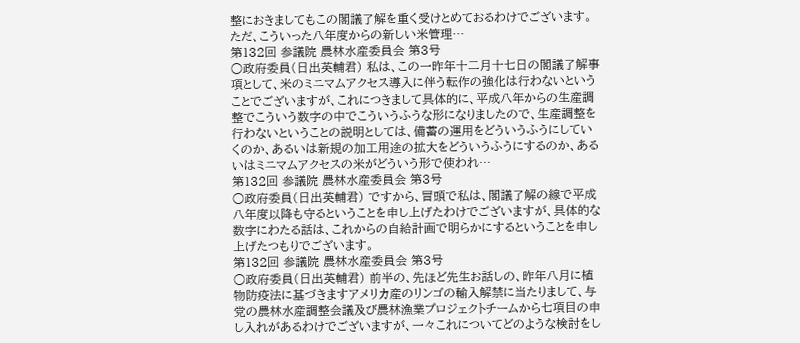整におきましてもこの閣議了解を重く受けとめておるわけでございます。 ただ、こういった八年度からの新しい米管理…
第132回 参議院 農林水産委員会 第3号
○政府委員(日出英輔君) 私は、この一昨年十二月十七日の閣議了解事項として、米のミニマムアクセス導入に伴う転作の強化は行わないということでございますが、これにつきまして具体的に、平成八年からの生産調整でこういう数字の中でこういうふうな形になりましたので、生産調整を行わないということの説明としては、備蓄の運用をどういうふうにしていくのか、あるいは新規の加工用途の拡大をどういうふうにするのか、あるいはミニマムアクセスの米がどういう形で使われ…
第132回 参議院 農林水産委員会 第3号
○政府委員(日出英輔君) ですから、冒頭で私は、閣議了解の線で平成八年度以降も守るということを申し上げたわけでございますが、具体的な数字にわたる話は、これからの自給計画で明らかにするということを申し上げたつもりでございます。
第132回 参議院 農林水産委員会 第3号
○政府委員(日出英輔君) 前半の、先ほど先生お話しの、昨年八月に植物防疫法に基づきますアメリカ産のリンゴの輸入解禁に当たりまして、与党の農林水産調整会議及び農林漁業プロジェクトチームから七項目の申し入れがあるわけでございますが、一々これについてどのような検討をし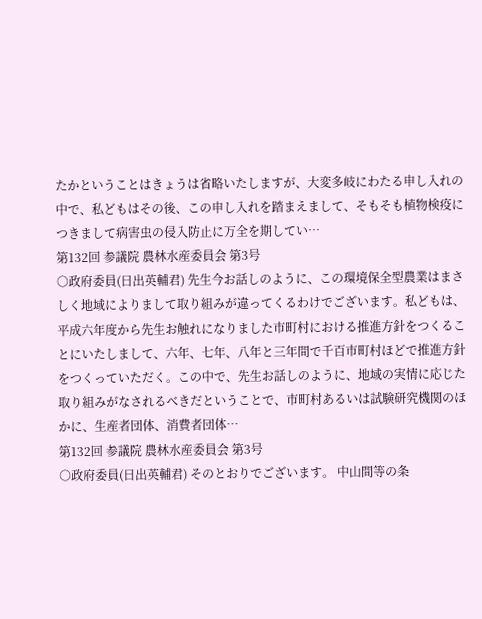たかということはきょうは省略いたしますが、大変多岐にわたる申し入れの中で、私どもはその後、この申し入れを踏まえまして、そもそも植物検疫につきまして病害虫の侵入防止に万全を期してい…
第132回 参議院 農林水産委員会 第3号
○政府委員(日出英輔君) 先生今お話しのように、この環境保全型農業はまさしく地域によりまして取り組みが違ってくるわけでございます。私どもは、平成六年度から先生お触れになりました市町村における推進方針をつくることにいたしまして、六年、七年、八年と三年間で千百市町村ほどで推進方針をつくっていただく。この中で、先生お話しのように、地域の実情に応じた取り組みがなされるべきだということで、市町村あるいは試験研究機関のほかに、生産者団体、消費者団体…
第132回 参議院 農林水産委員会 第3号
○政府委員(日出英輔君) そのとおりでございます。 中山間等の条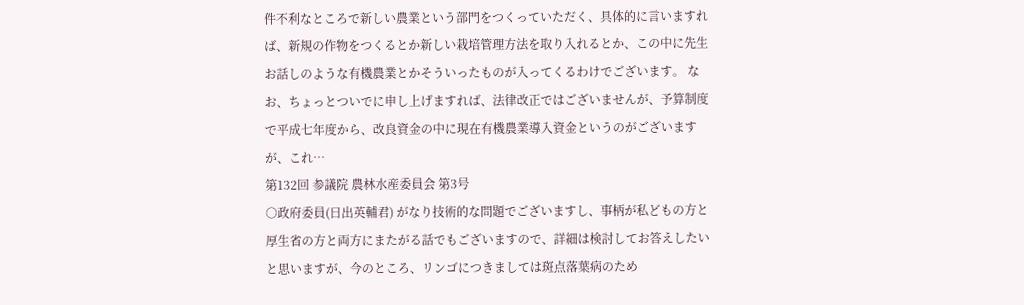件不利なところで新しい農業という部門をつくっていただく、具体的に言いますれば、新規の作物をつくるとか新しい栽培管理方法を取り入れるとか、この中に先生お話しのような有機農業とかそういったものが入ってくるわけでございます。 なお、ちょっとついでに申し上げますれば、法律改正ではございませんが、予算制度で平成七年度から、改良資金の中に現在有機農業導入資金というのがございますが、これ…
第132回 参議院 農林水産委員会 第3号
○政府委員(日出英輔君) がなり技術的な問題でございますし、事柄が私どもの方と厚生省の方と両方にまたがる話でもございますので、詳細は検討してお答えしたいと思いますが、今のところ、リンゴにつきましては斑点落葉病のため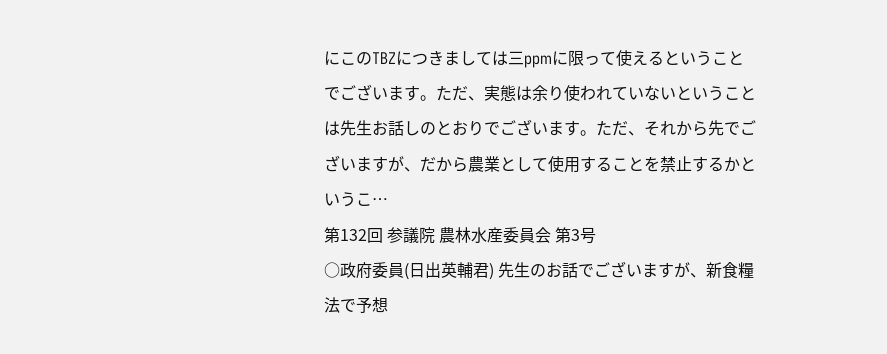にこのTBZにつきましては三ppmに限って使えるということでございます。ただ、実態は余り使われていないということは先生お話しのとおりでございます。ただ、それから先でございますが、だから農業として使用することを禁止するかというこ…
第132回 参議院 農林水産委員会 第3号
○政府委員(日出英輔君) 先生のお話でございますが、新食糧法で予想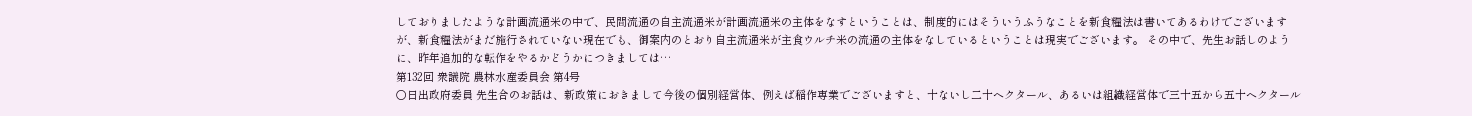しておりましたような計画流通米の中で、民間流通の自主流通米が計画流通米の主体をなすということは、制度的にはそういうふうなことを新食糧法は書いてあるわけでございますが、新食糧法がまだ施行されていない現在でも、御案内のとおり自主流通米が主食ウルチ米の流通の主体をなしているということは現実でございます。 その中で、先生お話しのように、昨年追加的な転作をやるかどうかにつきましては…
第132回 衆議院 農林水産委員会 第4号
○日出政府委員 先生合のお話は、新政策におきまして今後の個別経営体、例えば稲作専業でございますと、十ないし二十ヘクタール、あるいは組織経営体で三十五から五十ヘクタール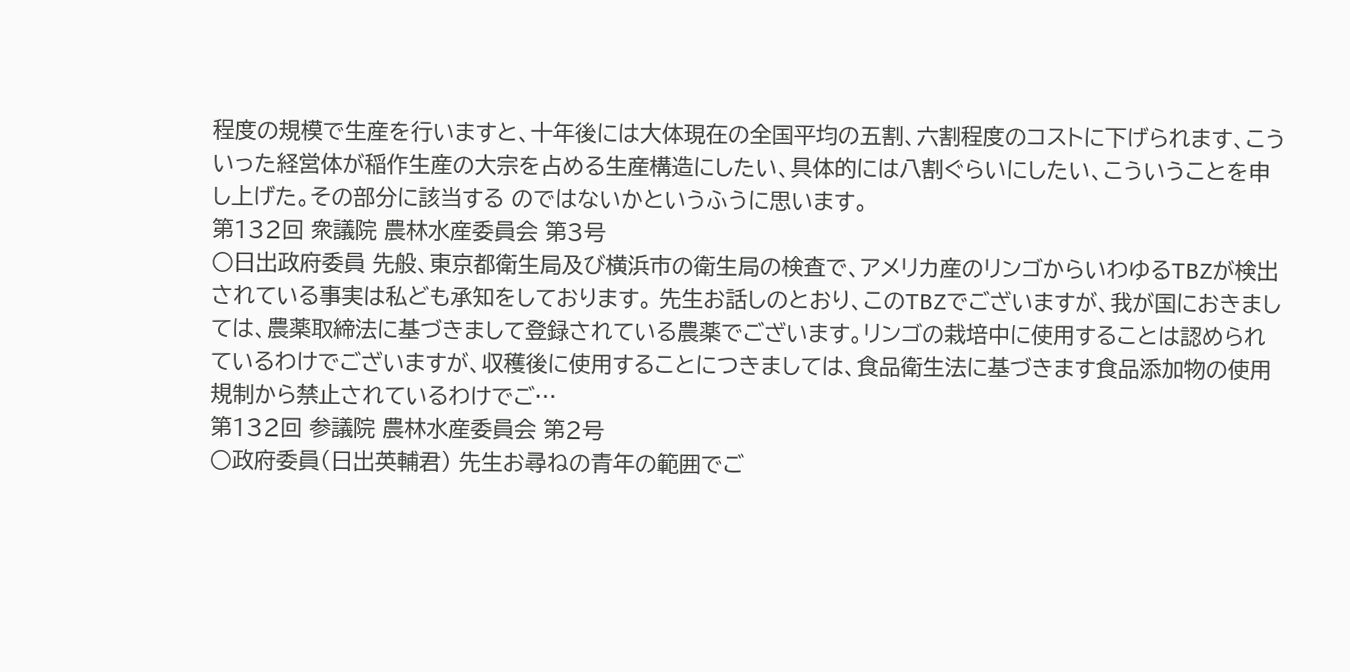程度の規模で生産を行いますと、十年後には大体現在の全国平均の五割、六割程度のコストに下げられます、こういった経営体が稲作生産の大宗を占める生産構造にしたい、具体的には八割ぐらいにしたい、こういうことを申し上げた。その部分に該当する のではないかというふうに思います。
第132回 衆議院 農林水産委員会 第3号
○日出政府委員 先般、東京都衛生局及び横浜市の衛生局の検査で、アメリカ産のリンゴからいわゆるTBZが検出されている事実は私ども承知をしております。 先生お話しのとおり、このTBZでございますが、我が国におきましては、農薬取締法に基づきまして登録されている農薬でございます。リンゴの栽培中に使用することは認められているわけでございますが、収穫後に使用することにつきましては、食品衛生法に基づきます食品添加物の使用規制から禁止されているわけでご…
第132回 参議院 農林水産委員会 第2号
○政府委員(日出英輔君) 先生お尋ねの青年の範囲でご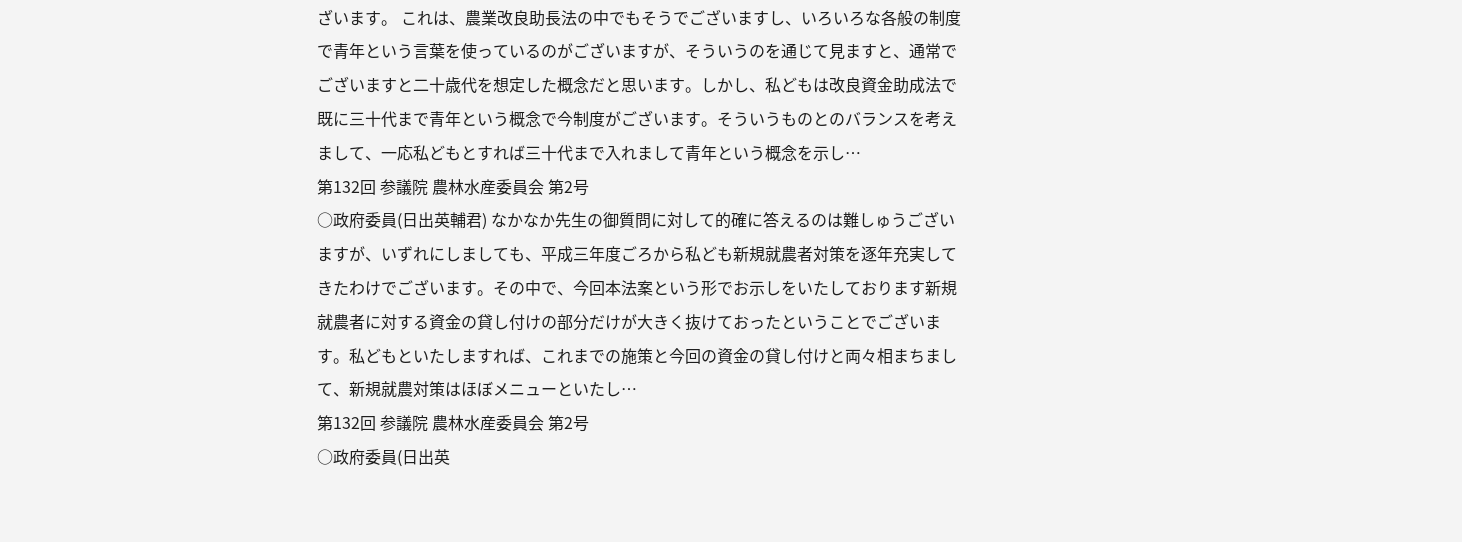ざいます。 これは、農業改良助長法の中でもそうでございますし、いろいろな各般の制度で青年という言葉を使っているのがございますが、そういうのを通じて見ますと、通常でございますと二十歳代を想定した概念だと思います。しかし、私どもは改良資金助成法で既に三十代まで青年という概念で今制度がございます。そういうものとのバランスを考えまして、一応私どもとすれば三十代まで入れまして青年という概念を示し…
第132回 参議院 農林水産委員会 第2号
○政府委員(日出英輔君) なかなか先生の御質問に対して的確に答えるのは難しゅうございますが、いずれにしましても、平成三年度ごろから私ども新規就農者対策を逐年充実してきたわけでございます。その中で、今回本法案という形でお示しをいたしております新規就農者に対する資金の貸し付けの部分だけが大きく抜けておったということでございます。私どもといたしますれば、これまでの施策と今回の資金の貸し付けと両々相まちまして、新規就農対策はほぼメニューといたし…
第132回 参議院 農林水産委員会 第2号
○政府委員(日出英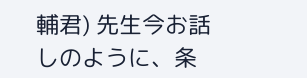輔君) 先生今お話しのように、条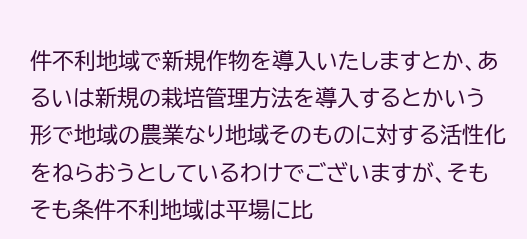件不利地域で新規作物を導入いたしますとか、あるいは新規の栽培管理方法を導入するとかいう形で地域の農業なり地域そのものに対する活性化をねらおうとしているわけでございますが、そもそも条件不利地域は平場に比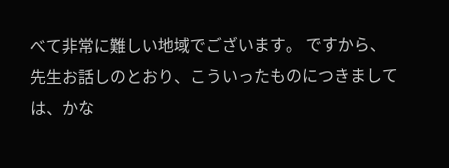べて非常に難しい地域でございます。 ですから、先生お話しのとおり、こういったものにつきましては、かな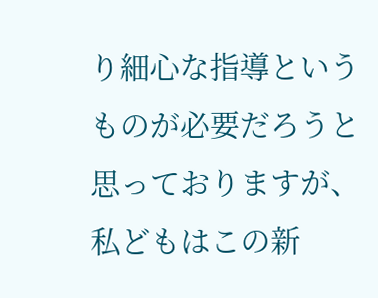り細心な指導というものが必要だろうと思っておりますが、私どもはこの新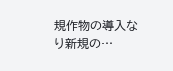規作物の導入なり新規の…